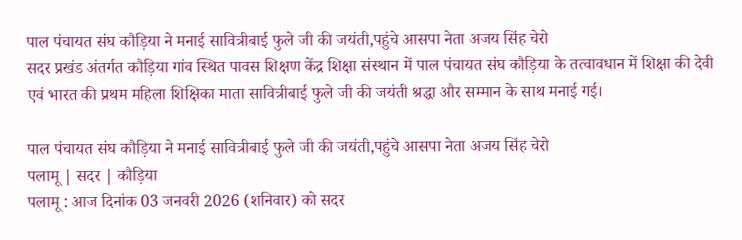पाल पंचायत संघ कौड़िया ने मनाई सावित्रीबाई फुले जी की जयंती,पहुंचे आसपा नेता अजय सिंह चेरो
सदर प्रखंड अंतर्गत कौड़िया गांव स्थित पावस शिक्षण केंद्र शिक्षा संस्थान में पाल पंचायत संघ कौड़िया के तत्वावधान में शिक्षा की देवी एवं भारत की प्रथम महिला शिक्षिका माता सावित्रीबाई फुले जी की जयंती श्रद्धा और सम्मान के साथ मनाई गई।

पाल पंचायत संघ कौड़िया ने मनाई सावित्रीबाई फुले जी की जयंती,पहुंचे आसपा नेता अजय सिंह चेरो
पलामू | सदर | कौड़िया
पलामू : आज दिनांक 03 जनवरी 2026 (शनिवार) को सदर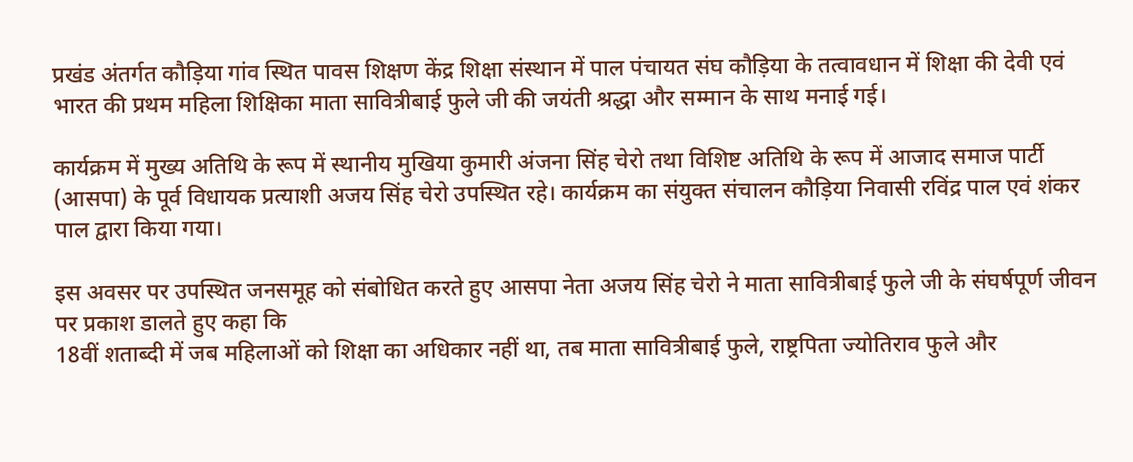प्रखंड अंतर्गत कौड़िया गांव स्थित पावस शिक्षण केंद्र शिक्षा संस्थान में पाल पंचायत संघ कौड़िया के तत्वावधान में शिक्षा की देवी एवं भारत की प्रथम महिला शिक्षिका माता सावित्रीबाई फुले जी की जयंती श्रद्धा और सम्मान के साथ मनाई गई।

कार्यक्रम में मुख्य अतिथि के रूप में स्थानीय मुखिया कुमारी अंजना सिंह चेरो तथा विशिष्ट अतिथि के रूप में आजाद समाज पार्टी (आसपा) के पूर्व विधायक प्रत्याशी अजय सिंह चेरो उपस्थित रहे। कार्यक्रम का संयुक्त संचालन कौड़िया निवासी रविंद्र पाल एवं शंकर पाल द्वारा किया गया।

इस अवसर पर उपस्थित जनसमूह को संबोधित करते हुए आसपा नेता अजय सिंह चेरो ने माता सावित्रीबाई फुले जी के संघर्षपूर्ण जीवन पर प्रकाश डालते हुए कहा कि
18वीं शताब्दी में जब महिलाओं को शिक्षा का अधिकार नहीं था, तब माता सावित्रीबाई फुले, राष्ट्रपिता ज्योतिराव फुले और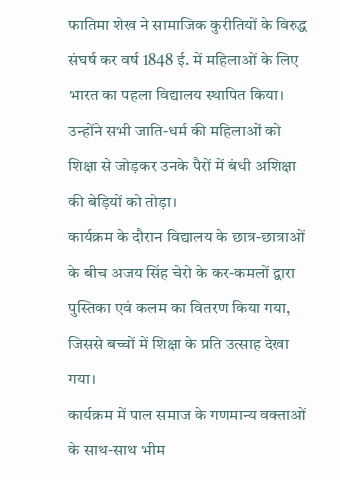फातिमा शेख ने सामाजिक कुरीतियों के विरुद्ध संघर्ष कर वर्ष 1848 ई. में महिलाओं के लिए भारत का पहला विद्यालय स्थापित किया। उन्होंने सभी जाति-धर्म की महिलाओं को शिक्षा से जोड़कर उनके पैरों में बंधी अशिक्षा की बेड़ियों को तोड़ा।
कार्यक्रम के दौरान विद्यालय के छात्र-छात्राओं के बीच अजय सिंह चेरो के कर-कमलों द्वारा पुस्तिका एवं कलम का वितरण किया गया, जिससे बच्चों में शिक्षा के प्रति उत्साह देखा गया।
कार्यक्रम में पाल समाज के गणमान्य वक्ताओं के साथ-साथ भीम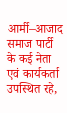आर्मी–आजाद समाज पार्टी के कई नेता एवं कार्यकर्ता उपस्थित रहे,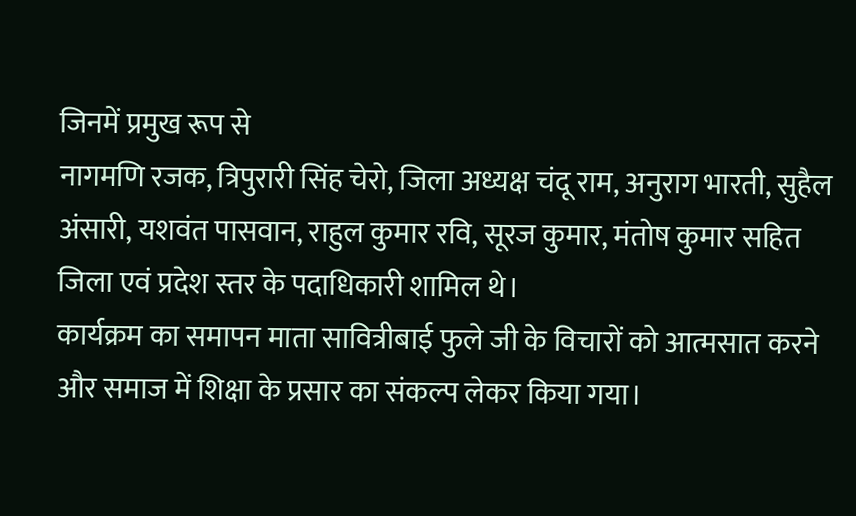जिनमें प्रमुख रूप से
नागमणि रजक, त्रिपुरारी सिंह चेरो, जिला अध्यक्ष चंदू राम, अनुराग भारती, सुहैल अंसारी, यशवंत पासवान, राहुल कुमार रवि, सूरज कुमार, मंतोष कुमार सहित जिला एवं प्रदेश स्तर के पदाधिकारी शामिल थे।
कार्यक्रम का समापन माता सावित्रीबाई फुले जी के विचारों को आत्मसात करने और समाज में शिक्षा के प्रसार का संकल्प लेकर किया गया।